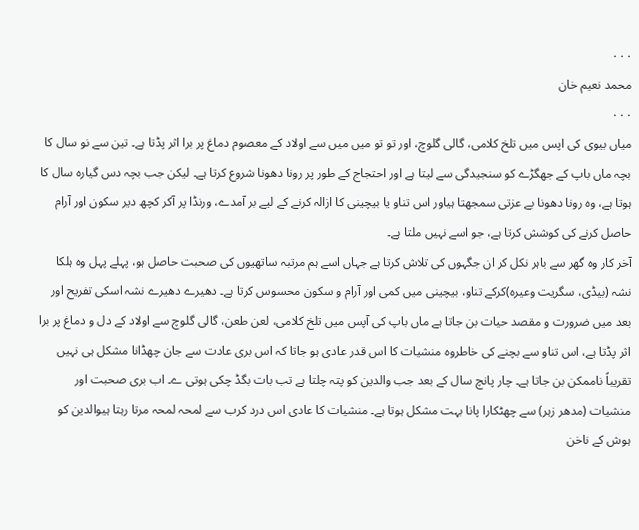۰۰۰
محمد نعیم خان
۰۰۰
میاں بیوی کی اپس میں تلخ کلامی، گالی گلوچ، اور تو تو میں میں سے اولاد کے معصوم دماغ پر برا اثر پڈتا ہے۔ تین سے نو سال کا بچہ ماں باپ کے جھگڑے کو سنجیدگی سے لیتا ہے اور احتجاج کے طور پر رونا دھونا شروع کرتا ہے۔ لیکن جب بچہ دس گیارہ سال کا ہوتا ہے، وہ رونا دھونا بے عزتی سمجھتا ہیاور اس تناو یا بیچینی کا ازالہ کرنے کے لیے بر آمدے، ورنڈا پر آکر کچھ دیر سکون اور آرام حاصل کرنے کی کوشش کرتا ہے، جو اسے نہیں ملتا ہے۔
آخر کار وہ گھر سے باہر نکل کر ان جگہوں کی تلاش کرتا ہے جہاں اسے ہم مرتبہ ساتھیوں کی صحبت حاصل ہو، پہلے پہل وہ ہلکا نشہ (بیڈی، سگریت وعیرہ)کرکے تناو، بیچینی میں کمی اور آرام و سکون محسوس کرتا ہے۔ دھیرے دھیرے نشہ اسکی تفریح اور بعد میں ضرورت و مقصد حیات بن جاتا ہے ماں باپ کی آپس میں تلخ کلامی، لعن طعن، گالی گلوچ سے اولاد کے دل و دماغ پر برا اثر پڈتا ہے، اس تناو سے بچنے کی خاطروہ منشیات کا اس قدر عادی ہو جاتا کہ اس بری عادت سے جان چھڈانا مشکل ہی نہیں تقریباً ناممکن بن جاتا ہے۔ چار پانچ سال کے بعد جب والدین کو پتہ چلتا ہے تب بات بگڈ چکی ہوتی ے۔ اب بری صحبت اور منشیات (مدھر زہر) سے چھٹکارا پانا بہت مشکل ہوتا ہے۔ منشیات کا عادی اس درد کرب سے لمحہ لمحہ مرتا رہتا ہیوالدین کو ہوش کے ناخن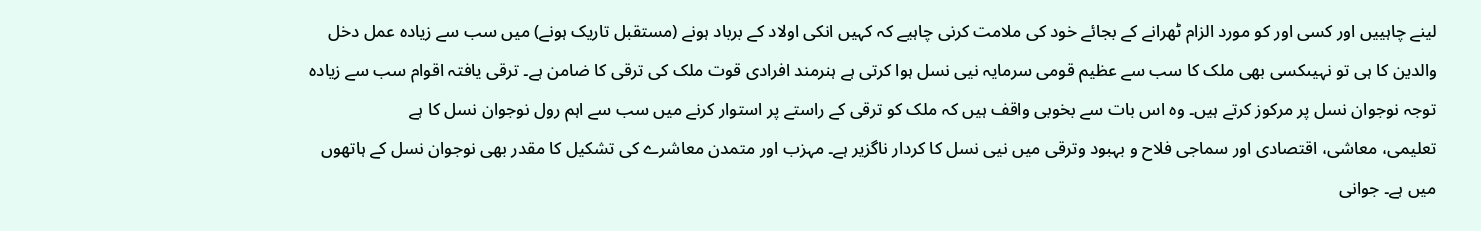لینے چاہییں اور کسی اور کو مورد الزام ٹھرانے کے بجائے خود کی ملامت کرنی چاہیے کہ کہیں انکی اولاد کے برباد ہونے (مستقبل تاریک ہونے) میں سب سے زیادہ عمل دخل والدین کا ہی تو نہیںکسی بھی ملک کا سب سے عظیم قومی سرمایہ نیی نسل ہوا کرتی ہے ہنرمند افرادی قوت ملک کی ترقی کا ضامن ہے۔ ترقی یافتہ اقوام سب سے زیادہ توجہ نوجوان نسل پر مرکوز کرتے ہیں۔ وہ اس بات سے بخوبی واقف ہیں کہ ملک کو ترقی کے راستے پر استوار کرنے میں سب سے اہم رول نوجوان نسل کا ہے
تعلیمی، معاشی، اقتصادی اور سماجی فلاح و بہبود وترقی میں نیی نسل کا کردار ناگزیر ہے۔ مہزب اور متمدن معاشرے کی تشکیل کا مقدر بھی نوجوان نسل کے ہاتھوں میں ہے۔ جوانی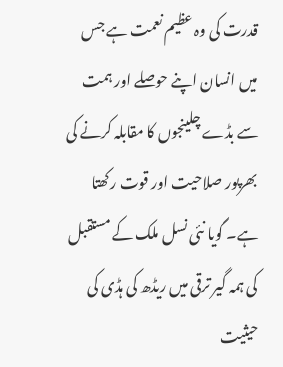قدرت کی وہ عظیم نعمت ہے جس میں انسان اپنے حوصلے اور ہمت سے بڈے چلینجوں کا مقابلہ کرنے کی بھرپور صلاحیت اور قوت رکھتا ہے۔ گویا نئی نسل ملک کے مستقبل کی ہمہ گیر ترقی میں ریڈھ کی ہڈی کی حیثیت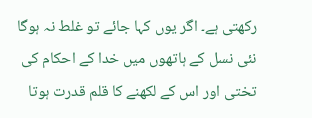رکھتی ہے۔ اگر یوں کہا جائے تو غلط نہ ہوگا نئی نسل کے ہاتھوں میں خدا کے احکام کی تختی اور اس کے لکھنے کا قلم قدرت ہوتا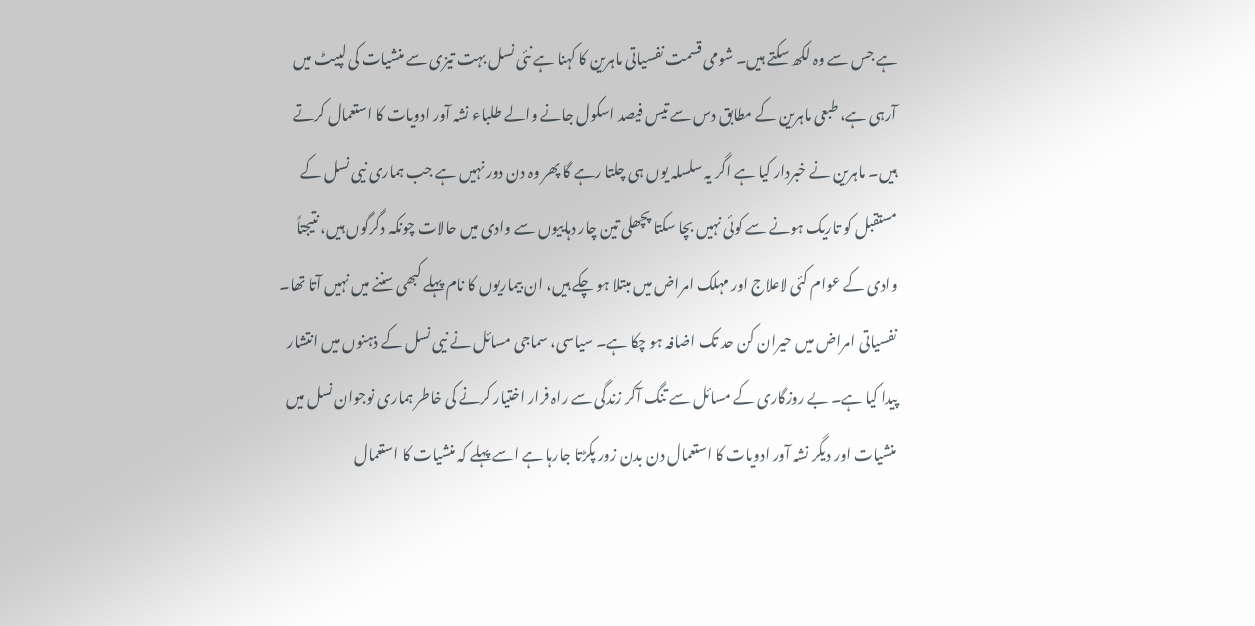ہے جس سے وہ لکھ سکتے ہیں۔ شومی قسمت نفسیاتی ماہرین کا کہنا ہے نئی نسل بہت تیزی سے منشیات کی لپیٹ میں آرہی ہے، طبعی ماہرین کے مطابق دس سے تیس فیصد اسکول جانے والے طلباء نشہ آور ادویات کا استعمال کرتے ہیں۔ ماہرین نے خبردار کیا ہے اگر یہ سلسلہ یوں ہی چلتا رہے گا پھر وہ دن دور نہیں ہے جب ہماری نیی نسل کے مستقبل کو تاریک ہونے سے کوئی نہیں بچا سکتا پچھلی تین چار دہاییوں سے وادی میں حالات چونکہ دگرگوں ہیں، نتیجتاً وادی کے عوام کئی لاعلاج اور مہلک امراض میں مبتلا ہو چکے ہیں، ان بیماریوں کا نام پہلے کبھی سننے میں نہیں آتا تھا۔ نفسیاتی امراض میں حیران کن حد تک اضافہ ہو چکا ہے۔ سیاسی، سماجی مسائل نے نیی نسل کے ذہنوں میں انتشار پیدا کیا ہے۔ بے روزگاری کے مسائل سے تنگ آکر زندگی سے راہ فرار اختیار کرنے کی خاطر ہماری نوجوان نسل میں منشیات اور دیگر نشہ آور ادویات کا استعمال دن بدن زور پکڑتا جارہا ہے اسے پہلے کہ منشیات کا استعمال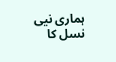ہماری نیی نسل کا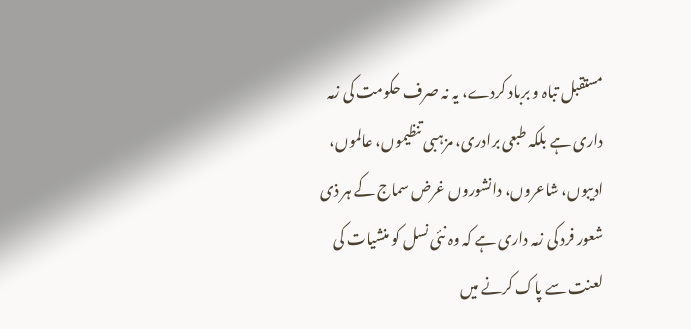مستقبل تباہ و برباد کردے، یہ نہ صرف حکومت کی زمہ داری ہے بلکہ طبعی برادری، مزہبی تنظیموں، عالموں، ادیبوں، شاعروں، دانشوروں غرض سماج کے ہر ذی شعور فرد کی زمہ داری ہے کہ وہ نئی نسل کو منشیات کی لعنت سے پاک کرنے میں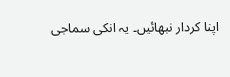اپنا کردار نبھائیں۔ یہ انکی سماجی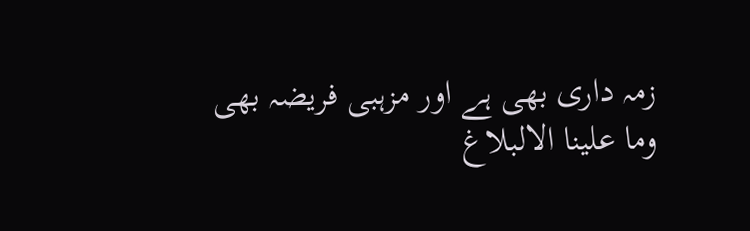زمہ داری بھی ہے اور مزہبی فریضہ بھی
وما علینا الالبلاغ